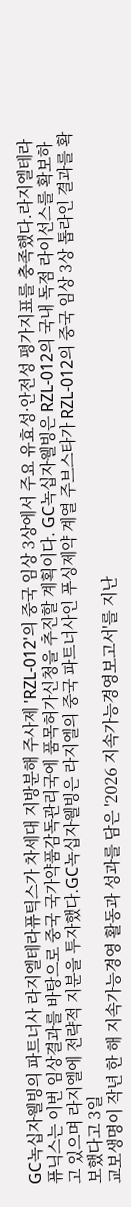GC녹십자웰빙의 파트너사 라지엘테라퓨틱스가 차세대 지방분해 주사제 'RZL-012'의 중국 임상 3상에서 주요 유효성·안전성 평가지표를 충족했다.라지엘테라퓨닉스는 이번 임상결과를 바탕으로 중국 국가약품감독관리국에 품목허가신청을 추진할 계획이다. GC녹십자웰빙은 RZL-012의 국내 독점 라이선스를 확보하고 있으며 라지엘에 전략적 지분을 투자했다.GC녹십자웰빙은 라지엘의 중국 파트너사인 푸싱제약 계열 주브스타가 RZL-012의 중국 임상 3상 톱라인 결과를 확보했다고 3일
교보생명이 작년 한 해 지속가능경영 활동과 성과를 담은 '2026 지속가능경영보고서'를 지난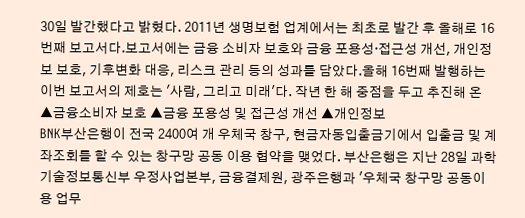30일 발간했다고 밝혔다. 2011년 생명보험 업계에서는 최초로 발간 후 올해로 16번째 보고서다.보고서에는 금융 소비자 보호와 금융 포용성·접근성 개선, 개인정보 보호, 기후변화 대응, 리스크 관리 등의 성과를 담았다.올해 16번째 발행하는 이번 보고서의 제호는 '사람, 그리고 미래'다. 작년 한 해 중점을 두고 추진해 온 ▲금융소비자 보호 ▲금융 포용성 및 접근성 개선 ▲개인정보
BNK부산은행이 전국 2400여 개 우체국 창구, 현금자동입출금기에서 입출금 및 계좌조회를 할 수 있는 창구망 공동 이용 협약을 맺었다. 부산은행은 지난 28일 과학기술정보통신부 우정사업본부, 금융결제원, 광주은행과 '우체국 창구망 공동이용 업무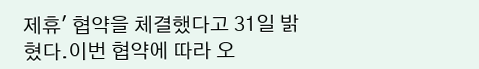제휴' 협약을 체결했다고 31일 밝혔다.이번 협약에 따라 오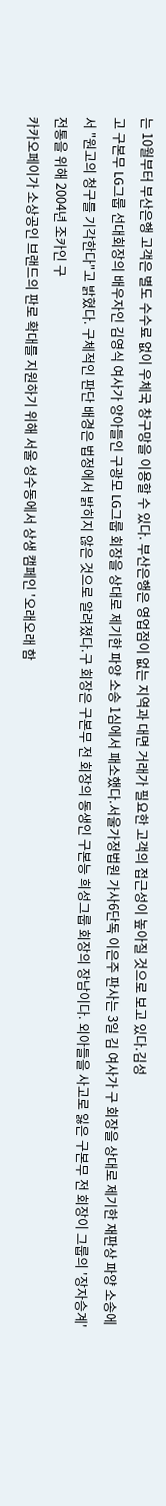는 10월부터 부산은행 고객은 별도 수수료 없이 우체국 창구망을 이용할 수 있다. 부산은행은 영업점이 없는 지역과 대면 거래가 필요한 고객의 접근성이 높아질 것으로 보고 있다.김성
고 구본무 LG그룹 선대회장의 배우자인 김영식 여사가 양아들인 구광모 LG그룹 회장을 상대로 제기한 파양 소송 1심에서 패소했다.서울가정법원 가사6단독 이은주 판사는 3일 김 여사가 구 회장을 상대로 제기한 재판상 파양 소송에서 "원고의 청구를 기각한다"고 밝혔다. 구체적인 판단 배경은 법정에서 밝히지 않은 것으로 알려졌다.구 회장은 구본무 전 회장의 동생인 구본능 희성그룹 회장의 장남이다. 외아들을 사고로 잃은 구본무 전 회장이 그룹의 '장자승계' 전통을 위해 2004년 조카인 구
카카오페이가 소상공인 브랜드의 판로 확대를 지원하기 위해 서울 성수동에서 상생 캠페인 '오래오래 함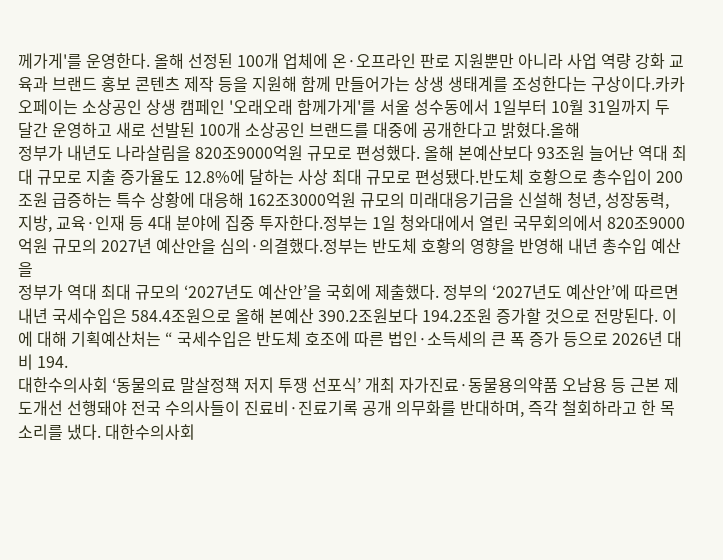께가게'를 운영한다. 올해 선정된 100개 업체에 온·오프라인 판로 지원뿐만 아니라 사업 역량 강화 교육과 브랜드 홍보 콘텐츠 제작 등을 지원해 함께 만들어가는 상생 생태계를 조성한다는 구상이다.카카오페이는 소상공인 상생 캠페인 '오래오래 함께가게'를 서울 성수동에서 1일부터 10월 31일까지 두 달간 운영하고 새로 선발된 100개 소상공인 브랜드를 대중에 공개한다고 밝혔다.올해
정부가 내년도 나라살림을 820조9000억원 규모로 편성했다. 올해 본예산보다 93조원 늘어난 역대 최대 규모로 지출 증가율도 12.8%에 달하는 사상 최대 규모로 편성됐다.반도체 호황으로 총수입이 200조원 급증하는 특수 상황에 대응해 162조3000억원 규모의 미래대응기금을 신설해 청년, 성장동력, 지방, 교육·인재 등 4대 분야에 집중 투자한다.정부는 1일 청와대에서 열린 국무회의에서 820조9000억원 규모의 2027년 예산안을 심의·의결했다.정부는 반도체 호황의 영향을 반영해 내년 총수입 예산을
정부가 역대 최대 규모의 ‘2027년도 예산안’을 국회에 제출했다. 정부의 ‘2027년도 예산안’에 따르면 내년 국세수입은 584.4조원으로 올해 본예산 390.2조원보다 194.2조원 증가할 것으로 전망된다. 이에 대해 기획예산처는 “ 국세수입은 반도체 호조에 따른 법인·소득세의 큰 폭 증가 등으로 2026년 대비 194.
대한수의사회 ‘동물의료 말살정책 저지 투쟁 선포식’ 개최 자가진료·동물용의약품 오남용 등 근본 제도개선 선행돼야 전국 수의사들이 진료비·진료기록 공개 의무화를 반대하며, 즉각 철회하라고 한 목소리를 냈다. 대한수의사회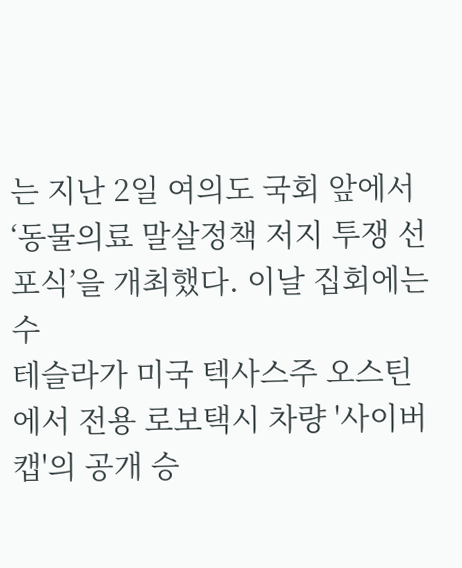는 지난 2일 여의도 국회 앞에서 ‘동물의료 말살정책 저지 투쟁 선포식’을 개최했다. 이날 집회에는 수
테슬라가 미국 텍사스주 오스틴에서 전용 로보택시 차량 '사이버캡'의 공개 승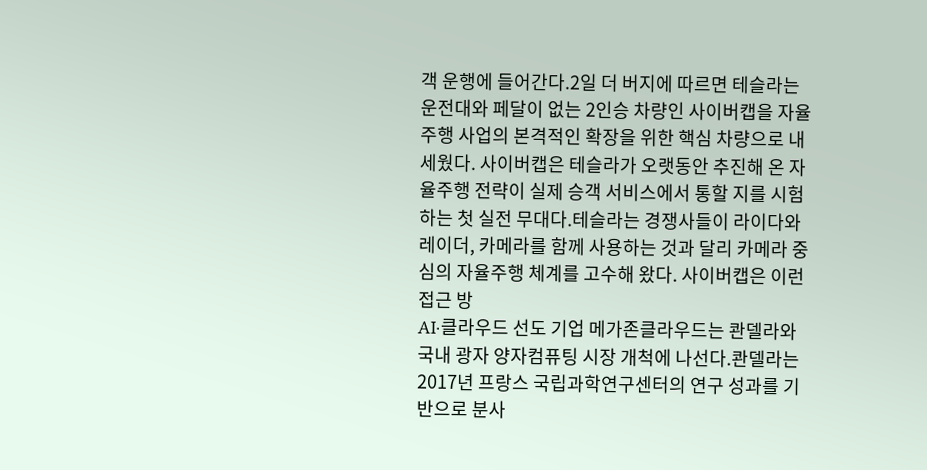객 운행에 들어간다.2일 더 버지에 따르면 테슬라는 운전대와 페달이 없는 2인승 차량인 사이버캡을 자율주행 사업의 본격적인 확장을 위한 핵심 차량으로 내세웠다. 사이버캡은 테슬라가 오랫동안 추진해 온 자율주행 전략이 실제 승객 서비스에서 통할 지를 시험하는 첫 실전 무대다.테슬라는 경쟁사들이 라이다와 레이더, 카메라를 함께 사용하는 것과 달리 카메라 중심의 자율주행 체계를 고수해 왔다. 사이버캡은 이런 접근 방
AI·클라우드 선도 기업 메가존클라우드는 콴델라와 국내 광자 양자컴퓨팅 시장 개척에 나선다.콴델라는 2017년 프랑스 국립과학연구센터의 연구 성과를 기반으로 분사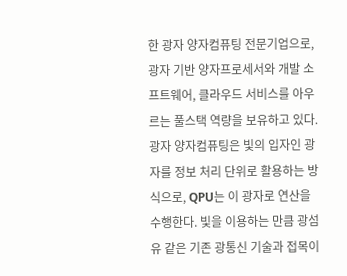한 광자 양자컴퓨팅 전문기업으로, 광자 기반 양자프로세서와 개발 소프트웨어, 클라우드 서비스를 아우르는 풀스택 역량을 보유하고 있다.광자 양자컴퓨팅은 빛의 입자인 광자를 정보 처리 단위로 활용하는 방식으로, QPU는 이 광자로 연산을 수행한다. 빛을 이용하는 만큼 광섬유 같은 기존 광통신 기술과 접목이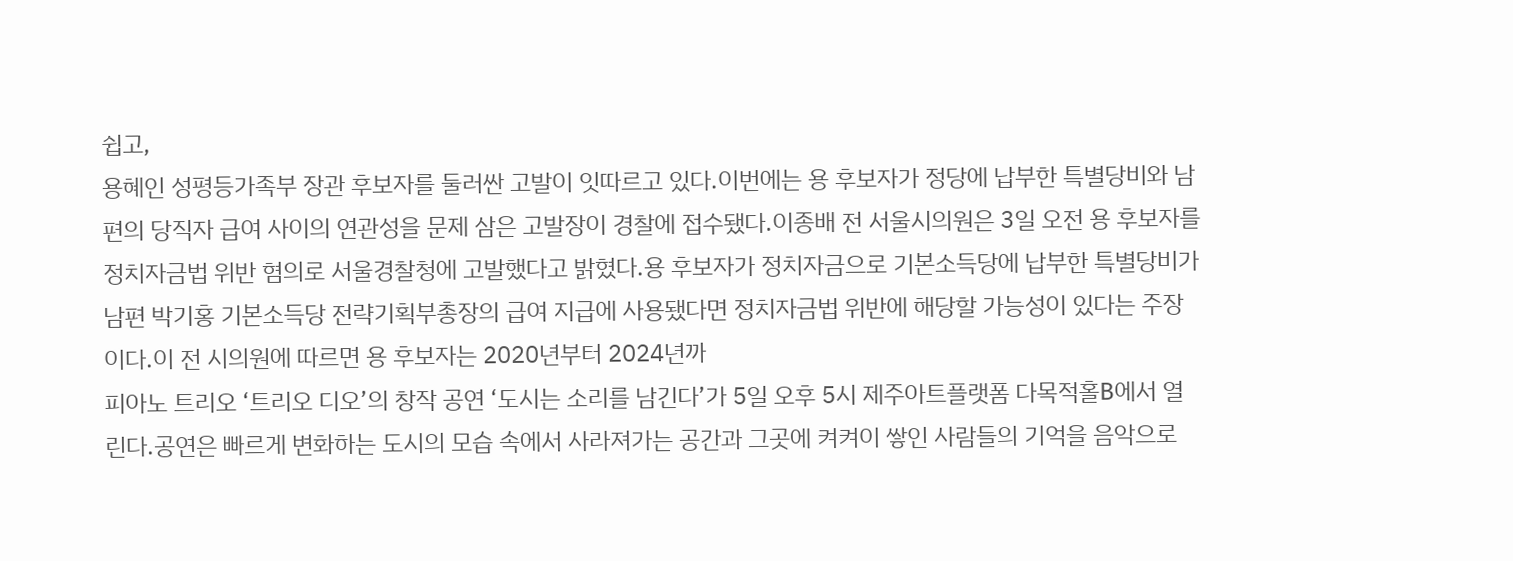쉽고,
용혜인 성평등가족부 장관 후보자를 둘러싼 고발이 잇따르고 있다.이번에는 용 후보자가 정당에 납부한 특별당비와 남편의 당직자 급여 사이의 연관성을 문제 삼은 고발장이 경찰에 접수됐다.이종배 전 서울시의원은 3일 오전 용 후보자를 정치자금법 위반 혐의로 서울경찰청에 고발했다고 밝혔다.용 후보자가 정치자금으로 기본소득당에 납부한 특별당비가 남편 박기홍 기본소득당 전략기획부총장의 급여 지급에 사용됐다면 정치자금법 위반에 해당할 가능성이 있다는 주장이다.이 전 시의원에 따르면 용 후보자는 2020년부터 2024년까
피아노 트리오 ‘트리오 디오’의 창작 공연 ‘도시는 소리를 남긴다’가 5일 오후 5시 제주아트플랫폼 다목적홀B에서 열린다.공연은 빠르게 변화하는 도시의 모습 속에서 사라져가는 공간과 그곳에 켜켜이 쌓인 사람들의 기억을 음악으로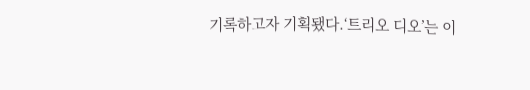기록하고자 기획됐다.‘트리오 디오’는 이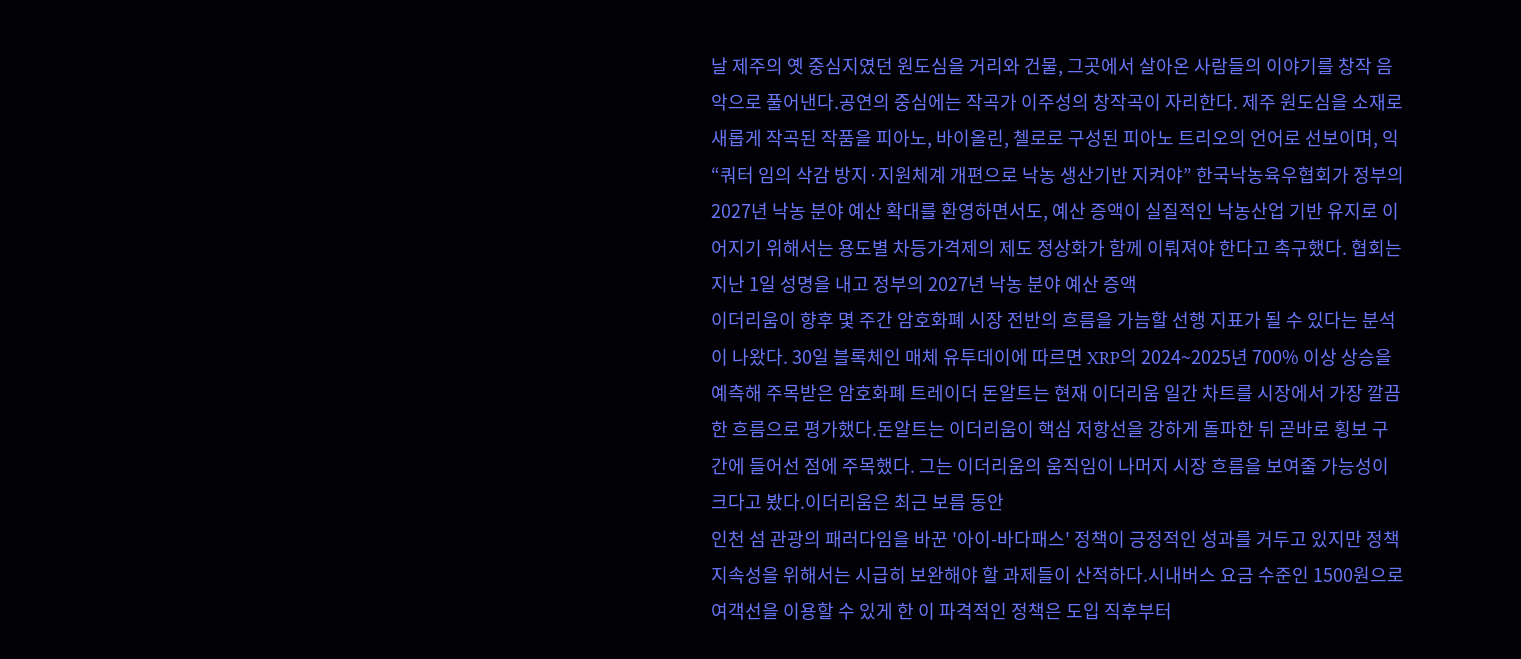날 제주의 옛 중심지였던 원도심을 거리와 건물, 그곳에서 살아온 사람들의 이야기를 창작 음악으로 풀어낸다.공연의 중심에는 작곡가 이주성의 창작곡이 자리한다. 제주 원도심을 소재로 새롭게 작곡된 작품을 피아노, 바이올린, 첼로로 구성된 피아노 트리오의 언어로 선보이며, 익
“쿼터 임의 삭감 방지·지원체계 개편으로 낙농 생산기반 지켜야” 한국낙농육우협회가 정부의 2027년 낙농 분야 예산 확대를 환영하면서도, 예산 증액이 실질적인 낙농산업 기반 유지로 이어지기 위해서는 용도별 차등가격제의 제도 정상화가 함께 이뤄져야 한다고 촉구했다. 협회는 지난 1일 성명을 내고 정부의 2027년 낙농 분야 예산 증액
이더리움이 향후 몇 주간 암호화폐 시장 전반의 흐름을 가늠할 선행 지표가 될 수 있다는 분석이 나왔다. 30일 블록체인 매체 유투데이에 따르면 XRP의 2024~2025년 700% 이상 상승을 예측해 주목받은 암호화폐 트레이더 돈알트는 현재 이더리움 일간 차트를 시장에서 가장 깔끔한 흐름으로 평가했다.돈알트는 이더리움이 핵심 저항선을 강하게 돌파한 뒤 곧바로 횡보 구간에 들어선 점에 주목했다. 그는 이더리움의 움직임이 나머지 시장 흐름을 보여줄 가능성이 크다고 봤다.이더리움은 최근 보름 동안
인천 섬 관광의 패러다임을 바꾼 '아이-바다패스' 정책이 긍정적인 성과를 거두고 있지만 정책 지속성을 위해서는 시급히 보완해야 할 과제들이 산적하다.시내버스 요금 수준인 1500원으로 여객선을 이용할 수 있게 한 이 파격적인 정책은 도입 직후부터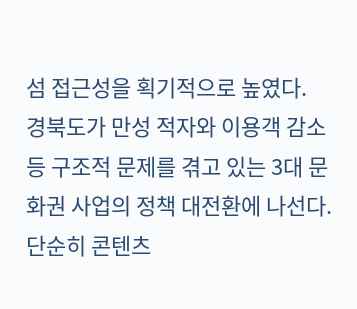섬 접근성을 획기적으로 높였다.
경북도가 만성 적자와 이용객 감소 등 구조적 문제를 겪고 있는 3대 문화권 사업의 정책 대전환에 나선다.단순히 콘텐츠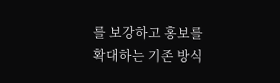를 보강하고 홍보를 확대하는 기존 방식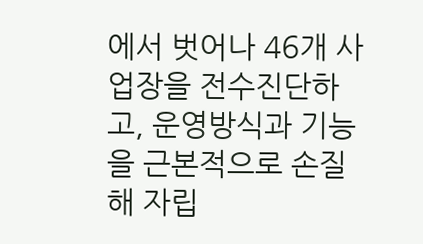에서 벗어나 46개 사업장을 전수진단하고, 운영방식과 기능을 근본적으로 손질해 자립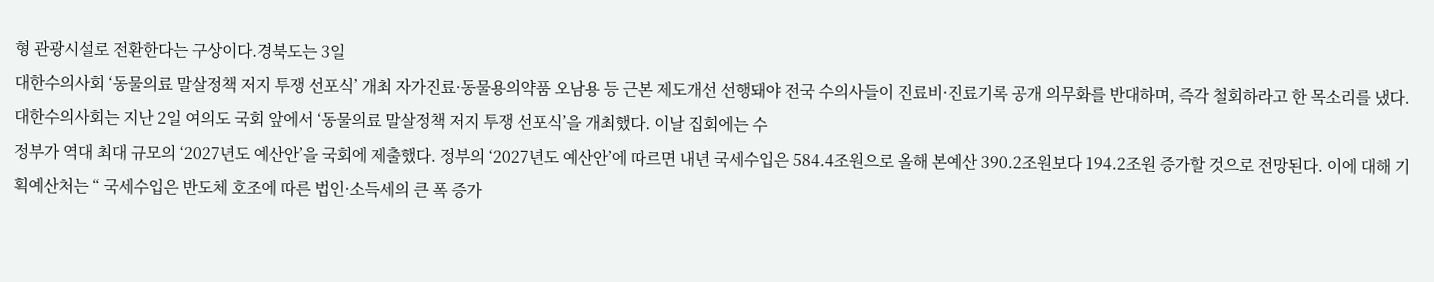형 관광시설로 전환한다는 구상이다.경북도는 3일
대한수의사회 ‘동물의료 말살정책 저지 투쟁 선포식’ 개최 자가진료·동물용의약품 오남용 등 근본 제도개선 선행돼야 전국 수의사들이 진료비·진료기록 공개 의무화를 반대하며, 즉각 철회하라고 한 목소리를 냈다. 대한수의사회는 지난 2일 여의도 국회 앞에서 ‘동물의료 말살정책 저지 투쟁 선포식’을 개최했다. 이날 집회에는 수
정부가 역대 최대 규모의 ‘2027년도 예산안’을 국회에 제출했다. 정부의 ‘2027년도 예산안’에 따르면 내년 국세수입은 584.4조원으로 올해 본예산 390.2조원보다 194.2조원 증가할 것으로 전망된다. 이에 대해 기획예산처는 “ 국세수입은 반도체 호조에 따른 법인·소득세의 큰 폭 증가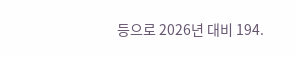등으로 2026년 대비 194.